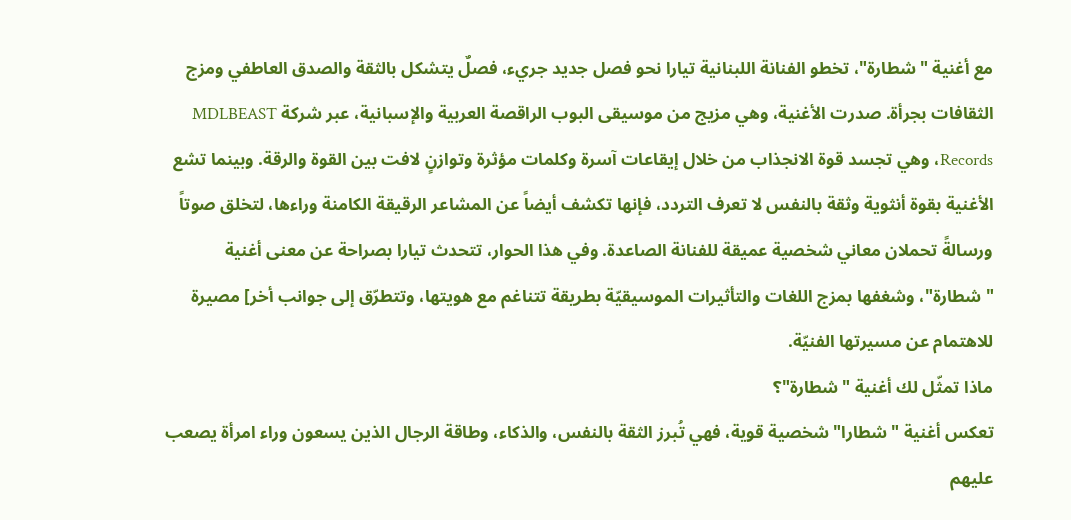مع أغنية "شطارة"، تخطو الفنانة اللبنانية تيارا نحو فصل جديد جريء، فصلٌ يتشكل بالثقة والصدق العاطفي ومزج الثقافات بجرأة. صدرت الأغنية، وهي مزيج من موسيقى البوب الراقصة العربية والإسبانية، عبر شركة MDLBEAST Records، وهي تجسد قوة الانجذاب من خلال إيقاعات آسرة وكلمات مؤثرة وتوازنٍ لافت بين القوة والرقة. وبينما تشع الأغنية بقوة أنثوية وثقة بالنفس لا تعرف التردد، فإنها تكشف أيضاً عن المشاعر الرقيقة الكامنة وراءها، لتخلق صوتاً ورسالةً تحملان معاني شخصية عميقة للفنانة الصاعدة. وفي هذا الحوار، تتحدث تيارا بصراحة عن معنى أغنية "شطارة"، وشغفها بمزج اللغات والتأثيرات الموسيقيّة بطريقة تتناغم مع هويتها، وتتطرّق إلى جوانب أخر] مصيرة للاهتمام عن مسيرتها الفنيّة.
ماذا تمثّل لك أغنية "شطارة"؟
تعكس أغنية "شطارا" شخصية قوية، فهي تُبرز الثقة بالنفس، والذكاء، وطاقة الرجال الذين يسعون وراء امرأة يصعب عليهم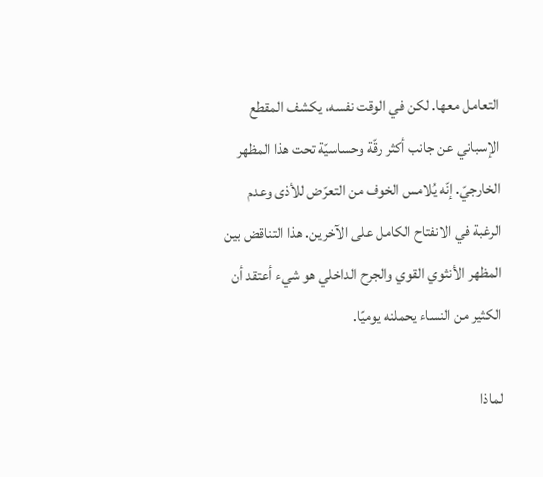التعامل معها. لكن في الوقت نفسه، يكشف المقطع الإسباني عن جانب أكثر رقّة وحساسيّة تحت هذا المظهر الخارجيّ. إنّه يُلامس الخوف من التعرّض للأذى وعدم الرغبة في الانفتاح الكامل على الآخرين. هذا التناقض بين المظهر الأنثوي القوي والجرح الداخلي هو شيء أعتقد أن الكثير من النساء يحملنه يوميًا.

لماذا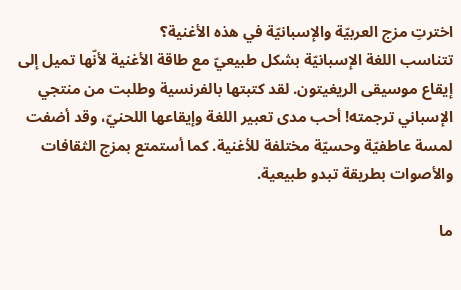اخترتِ مزج العربيّة والإسبانيّة في هذه الأغنية؟
تتناسب اللغة الإسبانيّة بشكل طبيعيّ مع طاقة الأغنية لأنّها تميل إلى إيقاع موسيقى الريغيتون. لقد كتبتها بالفرنسية وطلبت من منتجي الإسباني ترجمته! أحب مدى تعبير اللغة وإيقاعها اللحنيّ، وقد أضفت لمسة عاطفيّة وحسيّة مختلفة للأغنية. كما أستمتع بمزج الثقافات والأصوات بطريقة تبدو طبيعية.

ما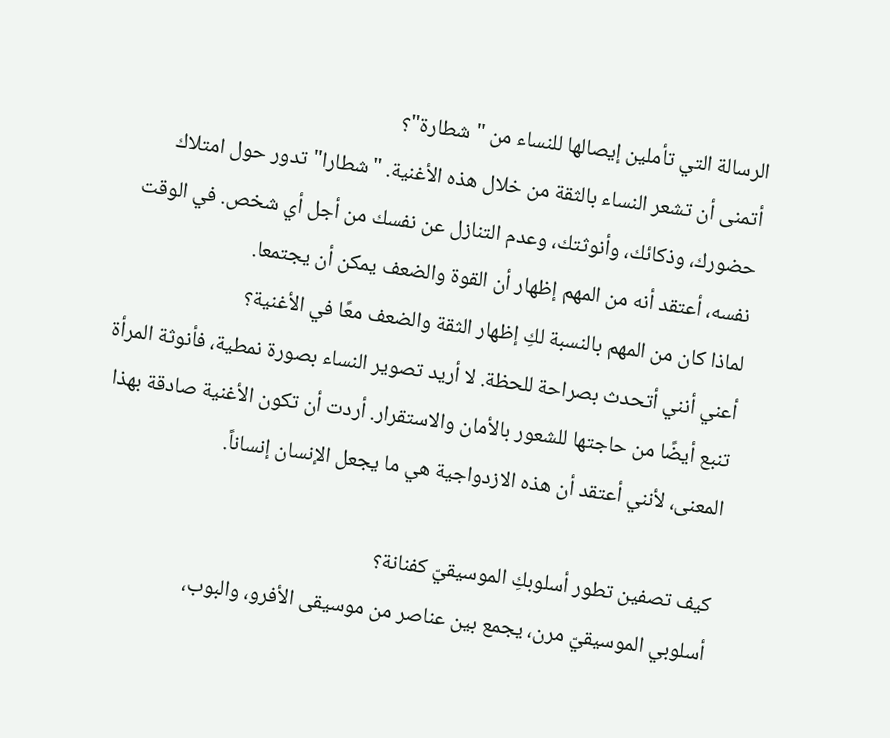الرسالة التي تأملين إيصالها للنساء من "شطارة"؟
أتمنى أن تشعر النساء بالثقة من خلال هذه الأغنية. "شطارا" تدور حول امتلاك حضورك، وذكائك، وأنوثتك، وعدم التنازل عن نفسك من أجل أي شخص. في الوقت نفسه، أعتقد أنه من المهم إظهار أن القوة والضعف يمكن أن يجتمعا.
لماذا كان من المهم بالنسبة لكِ إظهار الثقة والضعف معًا في الأغنية؟
أعني أنني أتحدث بصراحة للحظة. لا أريد تصوير النساء بصورة نمطية، فأنوثة المرأة تنبع أيضًا من حاجتها للشعور بالأمان والاستقرار. أردت أن تكون الأغنية صادقة بهذا المعنى، لأنني أعتقد أن هذه الازدواجية هي ما يجعل الإنسان إنساناً.

كيف تصفين تطور أسلوبكِ الموسيقيّ كفنانة؟
أسلوبي الموسيقيّ مرن، يجمع بين عناصر من موسيقى الأفرو، والبوب،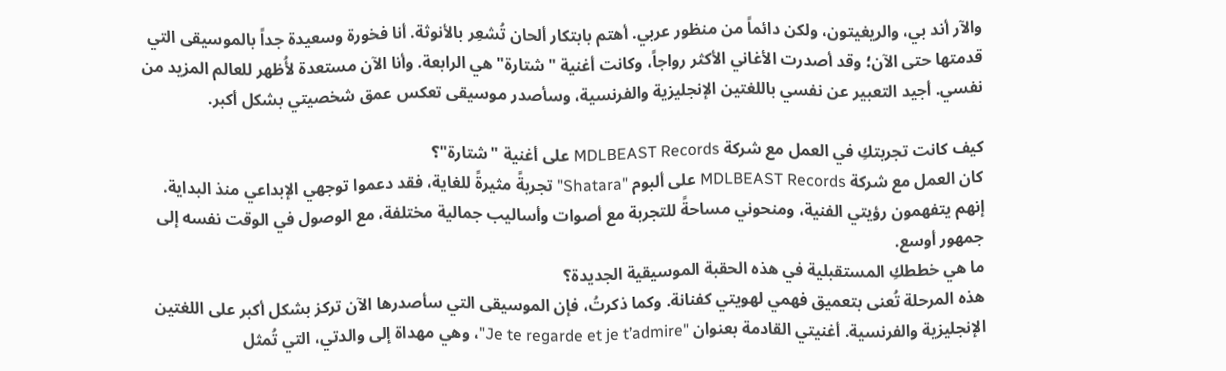والآر أند بي، والريغيتون، ولكن دائماً من منظور عربي. أهتم بابتكار ألحان تُشعِر بالأنوثة. أنا فخورة وسعيدة جداً بالموسيقى التي قدمتها حتى الآن؛ وقد أصدرت الأغاني الأكثر رواجاً، وكانت أغنية "شتارة" هي الرابعة. وأنا الآن مستعدة لأُظهر للعالم المزيد من نفسي. أجيد التعبير عن نفسي باللغتين الإنجليزية والفرنسية، وسأصدر موسيقى تعكس عمق شخصيتي بشكل أكبر.

كيف كانت تجربتكِ في العمل مع شركة MDLBEAST Records على أغنية "شتارة"؟
كان العمل مع شركة MDLBEAST Records على ألبوم "Shatara" تجربةً مثيرةً للغاية، فقد دعموا توجهي الإبداعي منذ البداية. إنهم يتفهمون رؤيتي الفنية، ومنحوني مساحةً للتجربة مع أصوات وأساليب جمالية مختلفة، مع الوصول في الوقت نفسه إلى جمهور أوسع.
ما هي خططكِ المستقبلية في هذه الحقبة الموسيقية الجديدة؟
هذه المرحلة تُعنى بتعميق فهمي لهويتي كفنانة. وكما ذكرتُ، فإن الموسيقى التي سأصدرها الآن تركز بشكل أكبر على اللغتين الإنجليزية والفرنسية. أغنيتي القادمة بعنوان "Je te regarde et je t’admire"، وهي مهداة إلى والدتي، التي تُمثل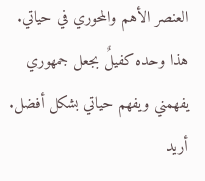العنصر الأهم والمحوري في حياتي. هذا وحده كفيلٌ بجعل جمهوري يفهمني ويفهم حياتي بشكل أفضل. أريد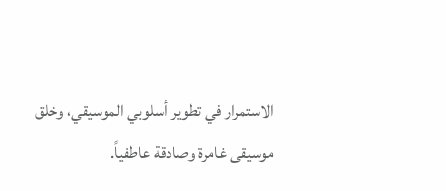الاستمرار في تطوير أسلوبي الموسيقي، وخلق موسيقى غامرة وصادقة عاطفياً.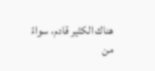هناك الكثير قادم، سواءً من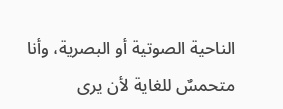الناحية الصوتية أو البصرية، وأنا متحمسٌ للغاية لأن يرى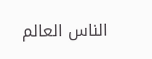الناس العالم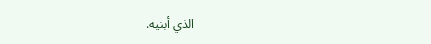الذي أبنيه.